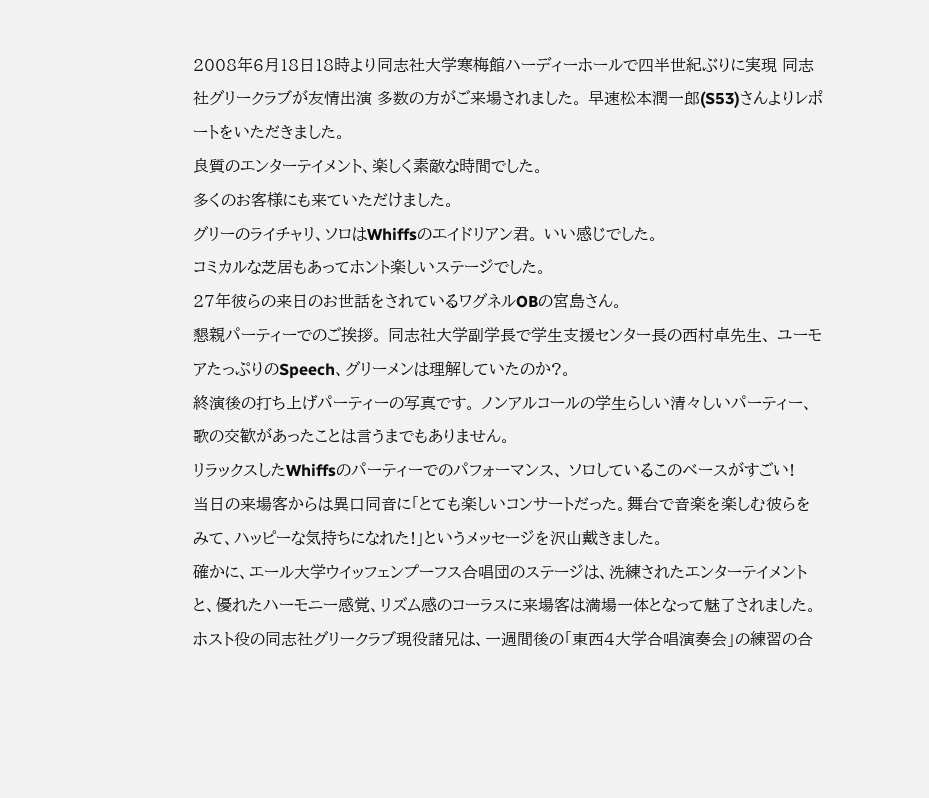2008年6月18日18時より同志社大学寒梅館ハーディーホールで四半世紀ぶりに実現 同志社グリークラブが友情出演 多数の方がご来場されました。 早速松本潤一郎(S53)さんよりレポートをいただきました。
良質のエンターテイメント、楽しく素敵な時間でした。
多くのお客様にも来ていただけました。
グリーのライチャリ、ソロはWhiffsのエイドリアン君。 いい感じでした。
コミカルな芝居もあってホント楽しいステージでした。
27年彼らの来日のお世話をされているワグネルOBの宮島さん。
懇親パーティーでのご挨拶。 同志社大学副学長で学生支援センター長の西村卓先生、 ユーモアたっぷりのSpeech、グリーメンは理解していたのか?。
終演後の打ち上げパーティーの写真です。 ノンアルコールの学生らしい清々しいパーティー、歌の交歓があったことは言うまでもありません。
リラックスしたWhiffsのパーティーでのパフォーマンス、 ソロしているこのベースがすごい!
当日の来場客からは異口同音に「とても楽しいコンサートだった。舞台で音楽を楽しむ彼らをみて、ハッピーな気持ちになれた!」というメッセージを沢山戴きました。
確かに、エール大学ウイッフェンプーフス合唱団のステージは、洗練されたエンターテイメントと、優れたハーモニー感覚、リズム感のコーラスに来場客は満場一体となって魅了されました。
ホスト役の同志社グリークラブ現役諸兄は、一週間後の「東西4大学合唱演奏会」の練習の合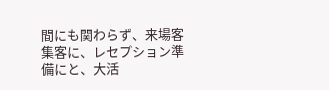間にも関わらず、来場客集客に、レセプション準備にと、大活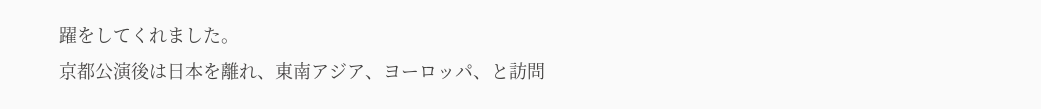躍をしてくれました。
京都公演後は日本を離れ、東南アジア、ヨーロッパ、と訪問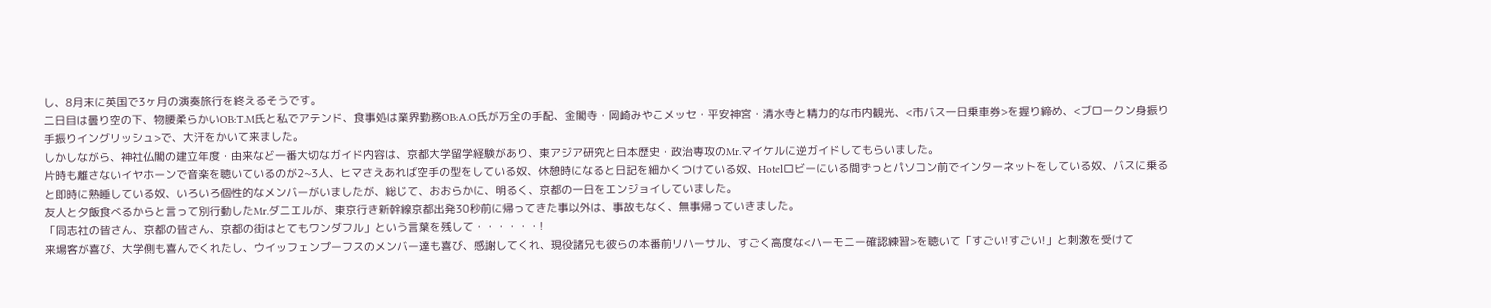し、8月末に英国で3ヶ月の演奏旅行を終えるそうです。
二日目は曇り空の下、物腰柔らかいOB:T.M氏と私でアテンド、食事処は業界勤務OB:A.O氏が万全の手配、金閣寺・岡崎みやこメッセ・平安神宮・清水寺と精力的な市内観光、<市バス一日乗車券>を握り締め、<ブロークン身振り手振りイングリッシュ>で、大汗をかいて来ました。
しかしながら、神社仏閣の建立年度・由来など一番大切なガイド内容は、京都大学留学経験があり、東アジア研究と日本歴史・政治専攻のMr.マイケルに逆ガイドしてもらいました。
片時も離さないイヤホーンで音楽を聴いているのが2~3人、ヒマさえあれば空手の型をしている奴、休憩時になると日記を細かくつけている奴、Hotelロビーにいる間ずっとパソコン前でインターネットをしている奴、バスに乗ると即時に熟睡している奴、いろいろ個性的なメンバーがいましたが、総じて、おおらかに、明るく、京都の一日をエンジョイしていました。
友人と夕飯食べるからと言って別行動したMr.ダニエルが、東京行き新幹線京都出発30秒前に帰ってきた事以外は、事故もなく、無事帰っていきました。
「同志社の皆さん、京都の皆さん、京都の街はとてもワンダフル」という言葉を残して・・・・・・!
来場客が喜び、大学側も喜んでくれたし、ウイッフェンプーフスのメンバー達も喜び、感謝してくれ、現役諸兄も彼らの本番前リハーサル、すごく高度な<ハーモニー確認練習>を聴いて「すごい!すごい!」と刺激を受けて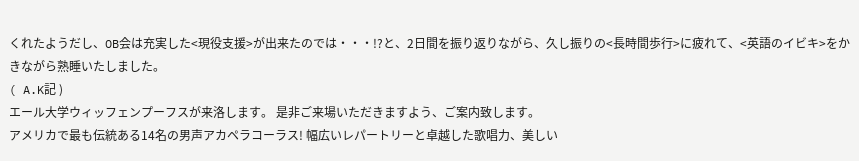くれたようだし、OB会は充実した<現役支援>が出来たのでは・・・!?と、2日間を振り返りながら、久し振りの<長時間歩行>に疲れて、<英語のイビキ>をかきながら熟睡いたしました。
( A.K記 )
エール大学ウィッフェンプーフスが来洛します。 是非ご来場いただきますよう、ご案内致します。
アメリカで最も伝統ある14名の男声アカペラコーラス! 幅広いレパートリーと卓越した歌唱力、美しい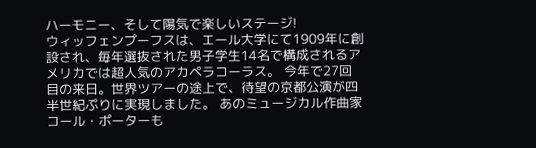ハーモニー、そして陽気で楽しいステージ!
ウィッフェンプーフスは、エール大学にて1909年に創設され、毎年選抜された男子学生14名で構成されるアメリカでは超人気のアカペラコーラス。 今年で27回目の来日。世界ツアーの途上で、待望の京都公演が四半世紀ぷりに実現しました。 あのミュージカル作曲家コール・ポーターも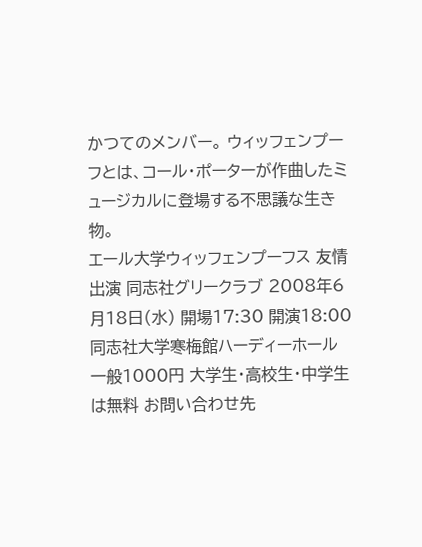かつてのメンバー。 ウィッフェンプーフとは、コール・ポーターが作曲したミュージカルに登場する不思議な生き物。
エール大学ウィッフェンプーフス 友情出演 同志社グリークラブ 2008年6月18日(水) 開場17:30 開演18:00 同志社大学寒梅館ハーディーホール 一般1000円 大学生・高校生・中学生は無料 お問い合わせ先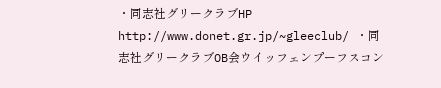・同志社グリークラブHP http://www.donet.gr.jp/~gleeclub/ ・同志社グリークラブOB会ウイッフェンプーフスコン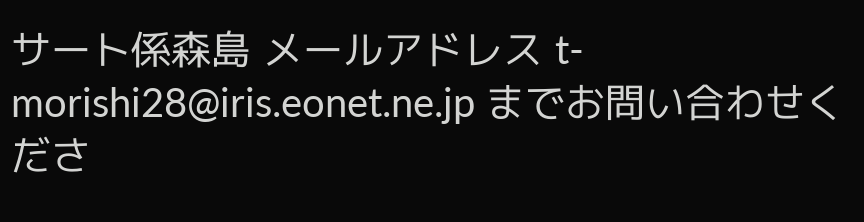サート係森島 メールアドレス t-morishi28@iris.eonet.ne.jp までお問い合わせくださ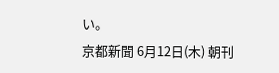い。
京都新聞 6月12日(木) 朝刊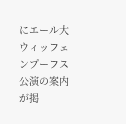にエール大ウィッフェンプーフス公演の案内が掲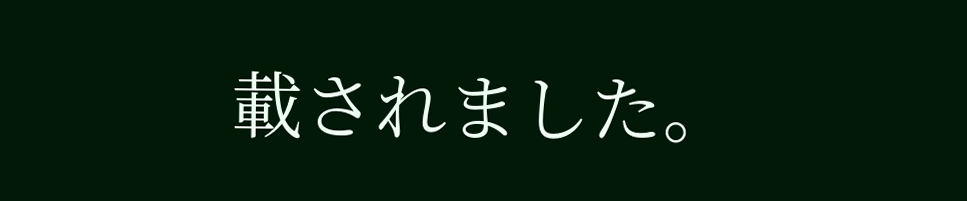載されました。